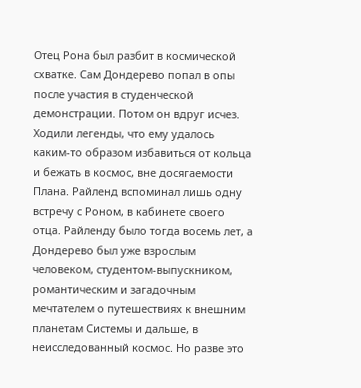Отец Рона был разбит в космической схватке. Сам Дондерево попал в опы после участия в студенческой демонстрации. Потом он вдруг исчез. Ходили легенды, что ему удалось каким-то образом избавиться от кольца и бежать в космос, вне досягаемости Плана. Райленд вспоминал лишь одну встречу с Роном, в кабинете своего отца. Райленду было тогда восемь лет, а Дондерево был уже взрослым человеком, студентом-выпускником, романтическим и загадочным мечтателем о путешествиях к внешним планетам Системы и дальше, в неисследованный космос. Но разве это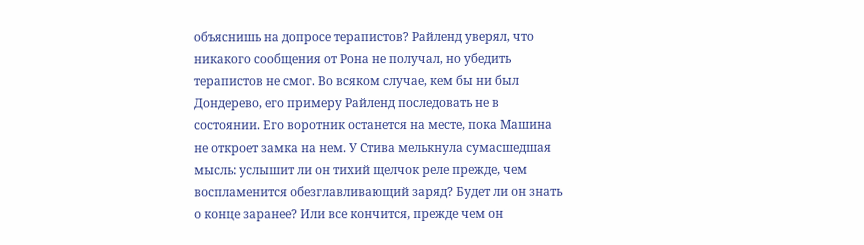объяснишь на допросе терапистов? Райленд уверял, что никакого сообщения от Рона не получал, но убедить терапистов не смог. Во всяком случае, кем бы ни был Дондерево, его примеру Райленд последовать не в состоянии. Его воротник останется на месте, пока Машина не откроет замка на нем. У Стива мелькнула сумасшедшая мысль: услышит ли он тихий щелчок реле прежде, чем воспламенится обезглавливающий заряд? Будет ли он знать о конце заранее? Или все кончится, прежде чем он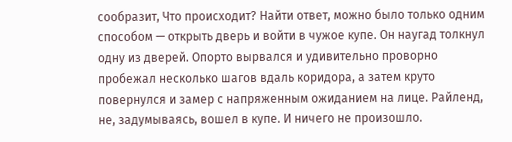сообразит, Что происходит? Найти ответ, можно было только одним способом — открыть дверь и войти в чужое купе. Он наугад толкнул одну из дверей. Опорто вырвался и удивительно проворно пробежал несколько шагов вдаль коридора, а затем круто повернулся и замер с напряженным ожиданием на лице. Райленд, не, задумываясь, вошел в купе. И ничего не произошло.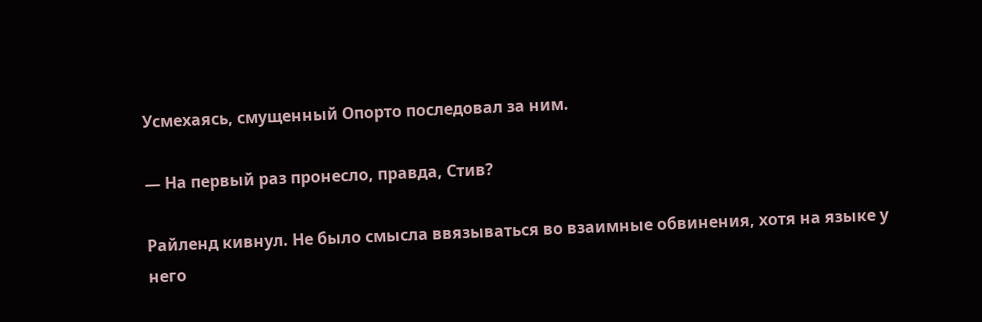Усмехаясь, смущенный Опорто последовал за ним.

— На первый раз пронесло, правда, Стив?

Райленд кивнул. Не было смысла ввязываться во взаимные обвинения, хотя на языке у него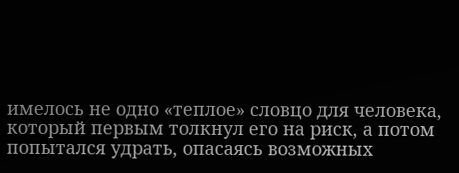имелось не одно «теплое» словцо для человека, который первым толкнул его на риск, а потом попытался удрать, опасаясь возможных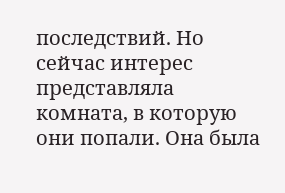последствий. Но сейчас интерес представляла комната, в которую они попали. Она была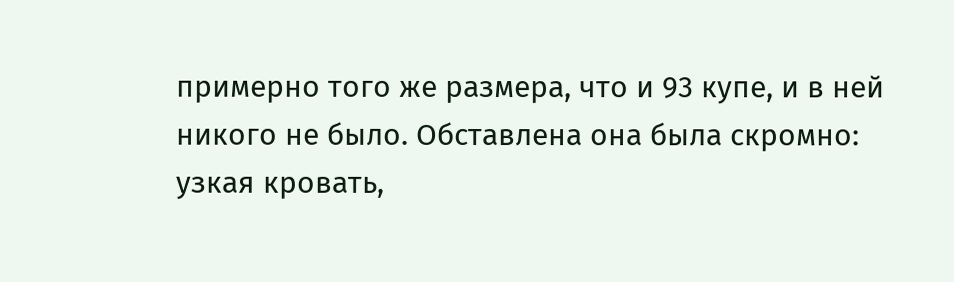примерно того же размера, что и 93 купе, и в ней никого не было. Обставлена она была скромно: узкая кровать,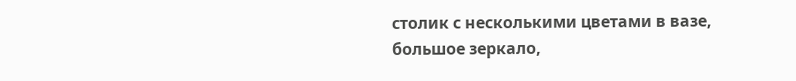столик с несколькими цветами в вазе, большое зеркало,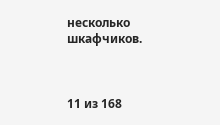несколько шкафчиков.



11 из 168